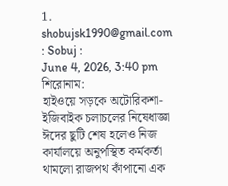1. shobujsk1990@gmail.com : Sobuj :
June 4, 2026, 3:40 pm
শিরোনাম:
হাইওয়ে সড়কে অটোরিকশা-ইজিবাইক চলাচলের নিষেধাজ্ঞা ঈদের ছুটি শেষ হলেও নিজ কার্যালয়ে অনুপস্থিত কর্মকর্তা থামলো রাজপথ কাঁপানো এক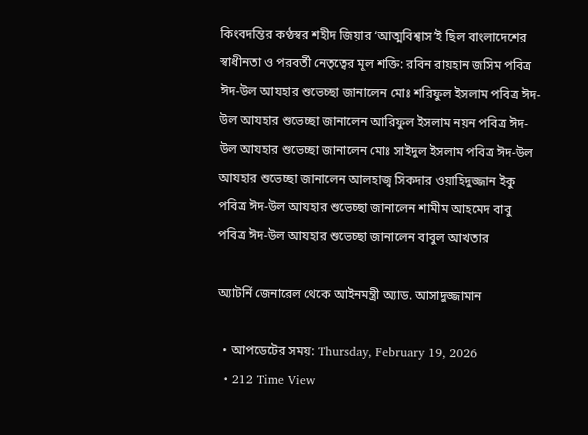কিংবদন্তির কণ্ঠস্বর শহীদ জিয়ার ‘আত্মবিশ্বাস’ই ছিল বাংলাদেশের স্বাধীনতা ও পরবর্তী নেতৃত্বের মূল শক্তি: রবিন রায়হান জসিম পবিত্র ঈদ-উল আযহার শুভেচ্ছা জানালেন মোঃ শরিফুল ইসলাম পবিত্র ঈদ-উল আযহার শুভেচ্ছা জানালেন আরিফুল ইসলাম নয়ন পবিত্র ঈদ-উল আযহার শুভেচ্ছা জানালেন মোঃ সাইদুল ইসলাম পবিত্র ঈদ-উল আযহার শুভেচ্ছা জানালেন আলহাজ্ব সিকদার ওয়াহিদুজ্জান ইকু পবিত্র ঈদ-উল আযহার শুভেচ্ছা জানালেন শামীম আহমেদ বাবু পবিত্র ঈদ-উল আযহার শুভেচ্ছা জানালেন বাবুল আখতার

অ্যাটর্নি জেনারেল থেকে আইনমন্ত্রী অ্যাড. আসাদুজ্জামান

  • আপডেটের সময়: Thursday, February 19, 2026
  • 212 Time View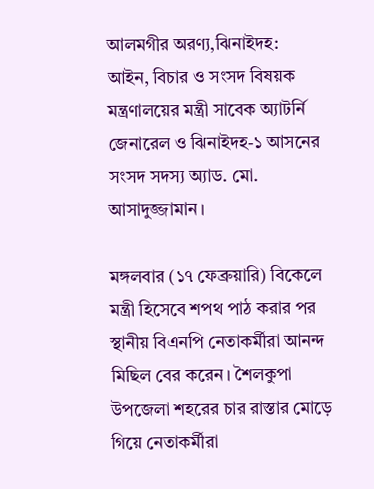আলমগীর অরণ্য,ঝিনাইদহ:
আইন, বিচার ও সংসদ বিষয়ক মন্ত্রণালয়ের মন্ত্রী সাবেক অ্যাটর্নি জেনারেল ও ঝিনাইদহ-১ আসনের সংসদ সদস্য অ্যাড. মো. আসাদুজ্জামান।

মঙ্গলবার (১৭ ফেব্রুয়ারি) বিকেলে মন্ত্রী হিসেবে শপথ পাঠ করার পর স্থানীয় বিএনপি নেতাকর্মীরা আনন্দ মিছিল বের করেন। শৈলকুপা উপজেলা শহরের চার রাস্তার মোড়ে গিয়ে নেতাকর্মীরা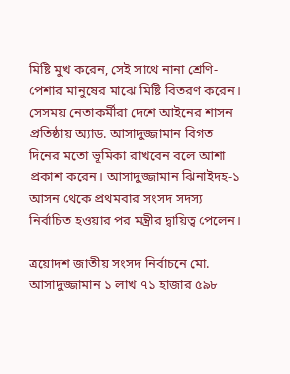মিষ্টি মুখ করেন, সেই সাথে নানা শ্রেণি-পেশার মানুষের মাঝে মিষ্টি বিতরণ করেন। সেসময় নেতাকর্মীরা দেশে আইনের শাসন প্রতিষ্ঠায় অ্যাড. আসাদুজ্জামান বিগত দিনের মতো ভূমিকা রাখবেন বলে আশা প্রকাশ করেন। আসাদুজ্জামান ঝিনাইদহ-১ আসন থেকে প্রথমবার সংসদ সদস্য নির্বাচিত হওয়ার পর মন্ত্রীর দ্বায়িত্ব পেলেন।

ত্রয়োদশ জাতীয় সংসদ নির্বাচনে মো. আসাদুজ্জামান ১ লাখ ৭১ হাজার ৫৯৮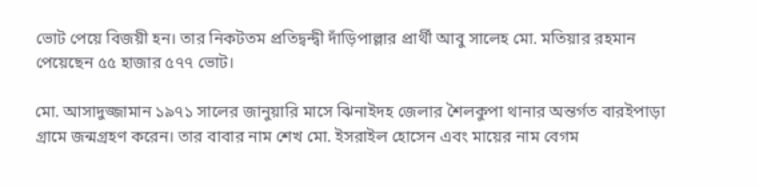ভোট পেয়ে বিজয়ী হন। তার নিকটতম প্রতিদ্বন্দ্বী দাঁড়িপাল্লার প্রার্থী আবু সালেহ মো. মতিয়ার রহমান পেয়েছেন ৫৫ হাজার ৫৭৭ ভোট।

মো. আসাদুজ্জামান ১৯৭১ সালের জানুয়ারি মাসে ঝিনাইদহ জেলার শৈলকুপা থানার অন্তর্গত বারইপাড়া গ্রামে জন্মগ্রহণ করেন। তার বাবার নাম শেখ মো. ইসরাইল হোসেন এবং মায়ের নাম বেগম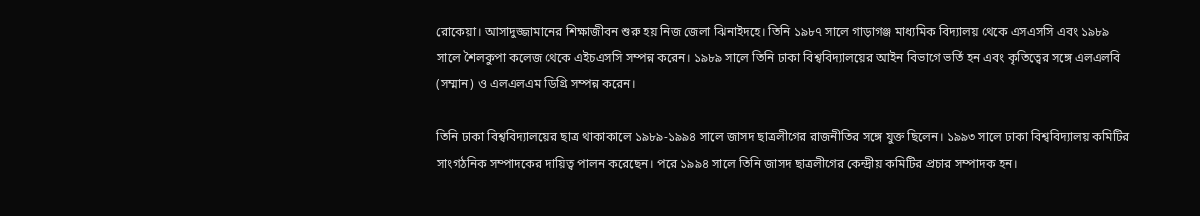রোকেয়া। আসাদুজ্জামানের শিক্ষাজীবন শুরু হয় নিজ জেলা ঝিনাইদহে। তিনি ১৯৮৭ সালে গাড়াগঞ্জ মাধ্যমিক বিদ্যালয় থেকে এসএসসি এবং ১৯৮৯ সালে শৈলকুপা কলেজ থেকে এইচএসসি সম্পন্ন করেন। ১৯৮৯ সালে তিনি ঢাকা বিশ্ববিদ্যালয়ের আইন বিভাগে ভর্তি হন এবং কৃতিত্বের সঙ্গে এলএলবি (সম্মান) ও এলএলএম ডিগ্রি সম্পন্ন করেন।

তিনি ঢাকা বিশ্ববিদ্যালয়ের ছাত্র থাকাকালে ১৯৮৯-১৯৯৪ সালে জাসদ ছাত্রলীগের রাজনীতির সঙ্গে যুক্ত ছিলেন। ১৯৯৩ সালে ঢাকা বিশ্ববিদ্যালয় কমিটির সাংগঠনিক সম্পাদকের দায়িত্ব পালন করেছেন। পরে ১৯৯৪ সালে তিনি জাসদ ছাত্রলীগের কেন্দ্রীয় কমিটির প্রচার সম্পাদক হন।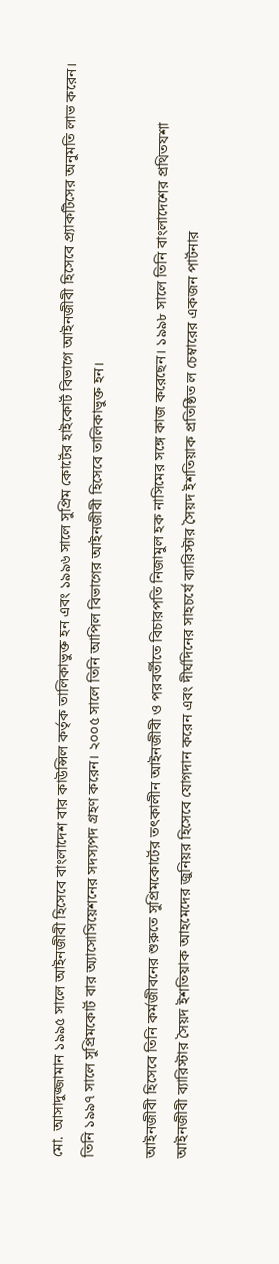মো. আসাদুজ্জামান ১৯৯৫ সালে আইনজীবী হিসেবে বাংলাদেশ বার কাউন্সিল কর্তৃক তালিকাভুক্ত হন এবং ১৯৯৬ সালে সুপ্রিম কোর্টের হাইকোর্ট বিভাগে আইনজীবী হিসেবে প্র্যাকটিসের অনুমতি লাভ করেন। তিনি ১৯৯৭ সালে সুপ্রিমকোর্ট বার অ্যাসোসিয়েশনের সদস্যপদ গ্রহণ করেন। ২০০৫ সালে তিনি আপিল বিভাগের আইনজীবী হিসেবে তালিকাভুক্ত হন।

আইনজীবী হিসেবে তিনি কর্মজীবনের শুরুতে সুপ্রিমকোর্টের তৎকালীন আইনজীবী ও পরবর্তীতে বিচারপতি নিজামুল হক নাসিমের সঙ্গে কাজ করেছেন। ১৯৯৮ সালে তিনি বাংলাদেশের প্রথিতযশা আইনজীবী ব্যারিস্টার সৈয়দ ইশতিয়াক আহমেদের জুনিয়র হিসেবে যোগদান করেন এবং দীর্ঘদিনের সাহচর্যে ব্যারিস্টার সৈয়দ ইশতিয়াক প্রতিষ্ঠিত ল চেম্বারের একজন পার্টনার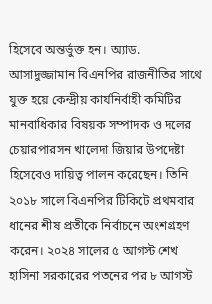হিসেবে অন্তর্ভুক্ত হন। অ্যাড. আসাদুজ্জামান বিএনপির রাজনীতির সাথে যুক্ত হয়ে কেন্দ্রীয় কার্যনির্বাহী কমিটির মানবাধিকার বিষয়ক সম্পাদক ও দলের চেয়ারপারসন খালেদা জিয়ার উপদেষ্টা হিসেবেও দায়িত্ব পালন করেছেন। তিনি ২০১৮ সালে বিএনপির টিকিটে প্রথমবার ধানের শীষ প্রতীকে নির্বাচনে অংশগ্রহণ করেন। ২০২৪ সালের ৫ আগস্ট শেখ হাসিনা সরকারের পতনের পর ৮ আগস্ট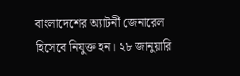বাংলাদেশের অ্যাটর্নী জেনারেল হিসেবে নিযুক্ত হন। ২৮ জানুয়ারি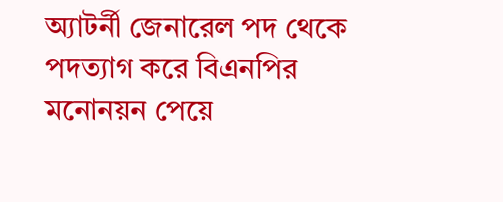অ্যাটর্নী জেনারেল পদ থেকে পদত্যাগ করে বিএনপির মনোনয়ন পেয়ে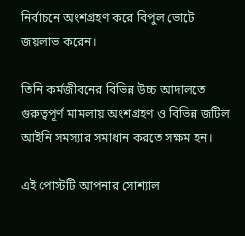নির্বাচনে অংশগ্রহণ করে বিপুল ভোটে জয়লাভ করেন।

তিনি কর্মজীবনের বিভিন্ন উচ্চ আদালতে গুরুত্বপূর্ণ মামলায় অংশগ্রহণ ও বিভিন্ন জটিল আইনি সমস্যার সমাধান করতে সক্ষম হন।

এই পোস্টটি আপনার সোশ্যাল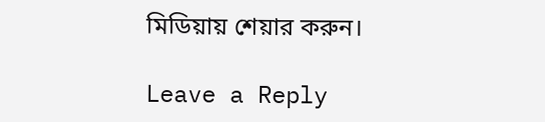মিডিয়ায় শেয়ার করুন।

Leave a Reply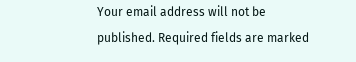Your email address will not be published. Required fields are marked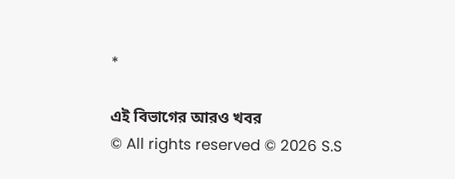*

এই বিভাগের আরও খবর
© All rights reserved © 2026 S.S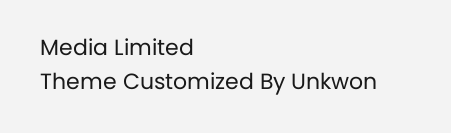Media Limited
Theme Customized By Unkwon